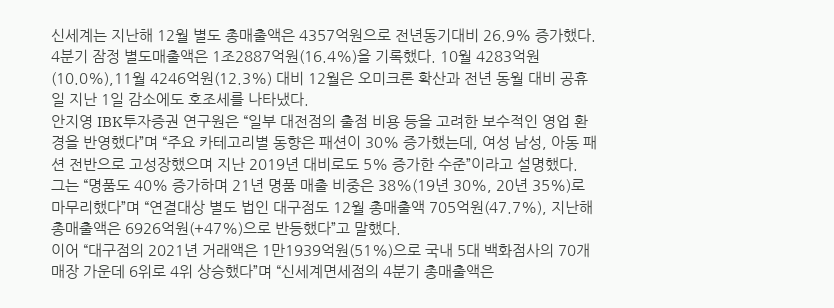신세계는 지난해 12월 별도 총매출액은 4357억원으로 전년동기대비 26.9% 증가했다. 4분기 잠정 별도매출액은 1조2887억원(16.4%)을 기록했다. 10월 4283억원(10.0%),11월 4246억원(12.3%) 대비 12월은 오미크론 확산과 전년 동월 대비 공휴일 지난 1일 감소에도 호조세를 나타냈다.
안지영 IBK투자증권 연구원은 “일부 대전점의 출점 비용 등을 고려한 보수적인 영업 환경을 반영했다”며 “주요 카테고리별 동향은 패션이 30% 증가했는데, 여성 남성, 아동 패션 전반으로 고성장했으며 지난 2019년 대비로도 5% 증가한 수준”이라고 설명했다.
그는 “명품도 40% 증가하며 21년 명품 매출 비중은 38%(19년 30%, 20년 35%)로 마무리했다”며 “연결대상 별도 법인 대구점도 12월 총매출액 705억원(47.7%), 지난해 총매출액은 6926억원(+47%)으로 반등했다”고 말했다.
이어 “대구점의 2021년 거래액은 1만1939억원(51%)으로 국내 5대 백화점사의 70개 매장 가운데 6위로 4위 상승했다”며 “신세계면세점의 4분기 총매출액은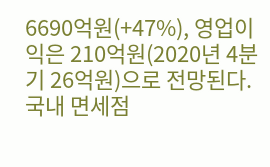6690억원(+47%), 영업이익은 210억원(2020년 4분기 26억원)으로 전망된다. 국내 면세점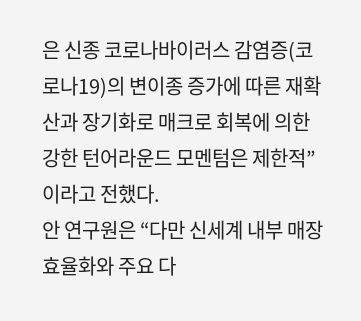은 신종 코로나바이러스 감염증(코로나19)의 변이종 증가에 따른 재확산과 장기화로 매크로 회복에 의한 강한 턴어라운드 모멘텀은 제한적”이라고 전했다.
안 연구원은 “다만 신세계 내부 매장 효율화와 주요 다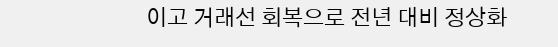이고 거래선 회복으로 전년 대비 정상화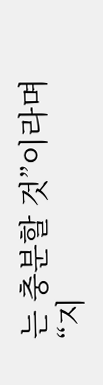는 충분할 것”이라며 “지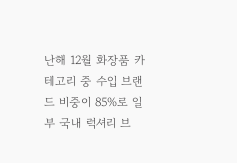난해 12월 화장품 카테고리 중 수입 브랜드 비중이 85%로 일부 국내 럭셔리 브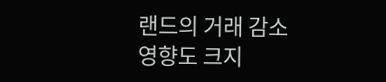랜드의 거래 감소 영향도 크지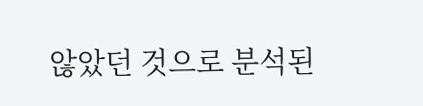않았던 것으로 분석된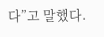다”고 말했다.